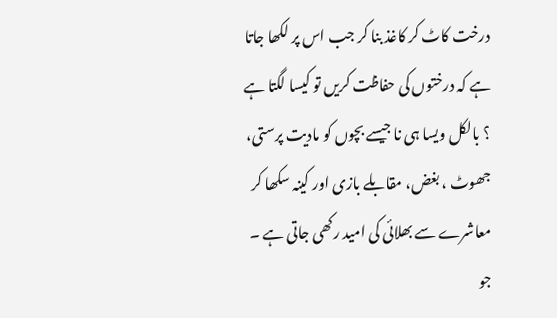درخت کاٹ کر کاغذ بنا کر جب اس پر لکھا جاتا ہے کہ درختوں کی حفاظت کریں تو کیسا لگتا ہے ؟ بالکل ویسا ہی نا جیسے بچوں کو مادیت پرستی، جھوٹ ، بغض، مقابلے بازی اور کینہ سکھا کر معاشرے سے بھلائی کی امید رکھی جاتی ہے ۔ جو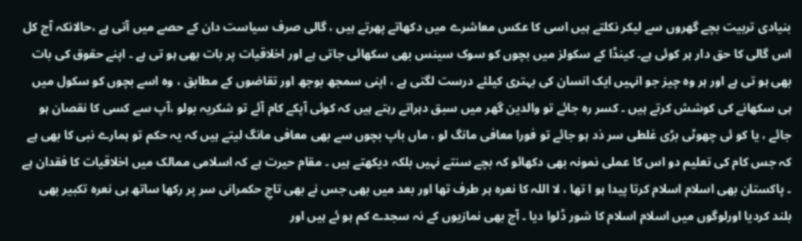بنیادی تربیت بچے گھروں سے لیکر نکلتے ہیں اسی کا عکس معاشرے میں دکھاتے پھرتے ہیں ، گالی صرف سیاست دان کے حصے میں آتی ہے ،حالانکہ آج کل اس گالی کا حق دار ہر کوئی ہے۔ کینڈا کے سکولز میں بچوں کو سوک سینس بھی سکھائی جاتی ہے اور اخلاقیات پر بات بھی ہو تی ہے ۔ اپنے حقوق کی بات بھی ہو تی ہے اور ہر وہ چیز جو انہیں ایک انسان کی بہتری کیلئے درست لگتی ہے ، اپنی سمجھ بوجھ اور تقاضوں کے مطابق ، وہ اسے بچوں کو سکول میں ہی سکھانے کی کوشش کرتے ہیں ۔ کسر رہ جائے تو والدین گھر میں سبق دہراتے رہتے ہیں کہ کوئی آپکے کام آئے تو شکریہ بولو ،آپ سے کسی کا نقصان ہو جائے ، یا کو ئی چھوٹی بڑی غلطی سر ذد ہو جائے تو فورا معافی مانگ لو ، ماں باپ بچوں سے بھی معافی مانگ لیتے ہیں کہ یہ حکم تو ہمارے نبی کا بھی ہے کہ جس کام کی تعلیم دو اس کا عملی نمونہ بھی دکھائو کہ بچے سنتے نہیں بلکہ دیکھتے ہیں ۔ مقام حیرت ہے کہ اسلامی ممالک میں اخلاقیات کا فقدان ہے ۔ پاکستان بھی اسلام اسلام کرتا پیدا ہو ا تھا ، لا اللہ کا نعرہ ہر طرف تھا اور بعد میں بھی جس نے بھی تاجِ حکمرانی سر پر رکھا ساتھ ہی نعرہ تکبیر بھی بلند کردیا اورلوگوں میں اسلام اسلام کا شور ڈلوا دیا ۔ آج بھی نمازیوں کے نہ سجدے کم ہو ئے ہیں اور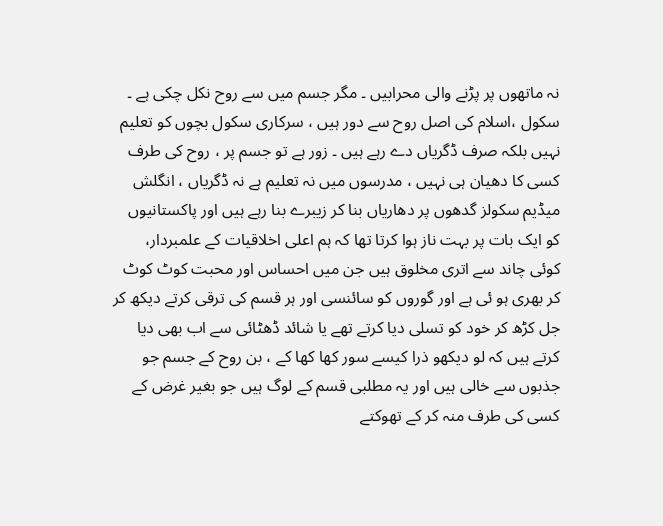نہ ماتھوں پر پڑنے والی محرابیں ۔ مگر جسم میں سے روح نکل چکی ہے ۔ سکول ،اسلام کی اصل روح سے دور ہیں ، سرکاری سکول بچوں کو تعلیم نہیں بلکہ صرف ڈگریاں دے رہے ہیں ۔ زور ہے تو جسم پر ، روح کی طرف کسی کا دھیان ہی نہیں ، مدرسوں میں نہ تعلیم ہے نہ ڈگریاں ، انگلش میڈیم سکولز گدھوں پر دھاریاں بنا کر زیبرے بنا رہے ہیں اور پاکستانیوں کو ایک بات پر بہت ناز ہوا کرتا تھا کہ ہم اعلی اخلاقیات کے علمبردار، کوئی چاند سے اتری مخلوق ہیں جن میں احساس اور محبت کوٹ کوٹ کر بھری ہو ئی ہے اور گوروں کو سائنسی اور ہر قسم کی ترقی کرتے دیکھ کر جل کڑھ کر خود کو تسلی دیا کرتے تھے یا شائد ڈھٹائی سے اب بھی دیا کرتے ہیں کہ لو دیکھو ذرا کیسے سور کھا کھا کے ، بن روح کے جسم جو جذبوں سے خالی ہیں اور یہ مطلبی قسم کے لوگ ہیں جو بغیر غرض کے کسی کی طرف منہ کر کے تھوکتے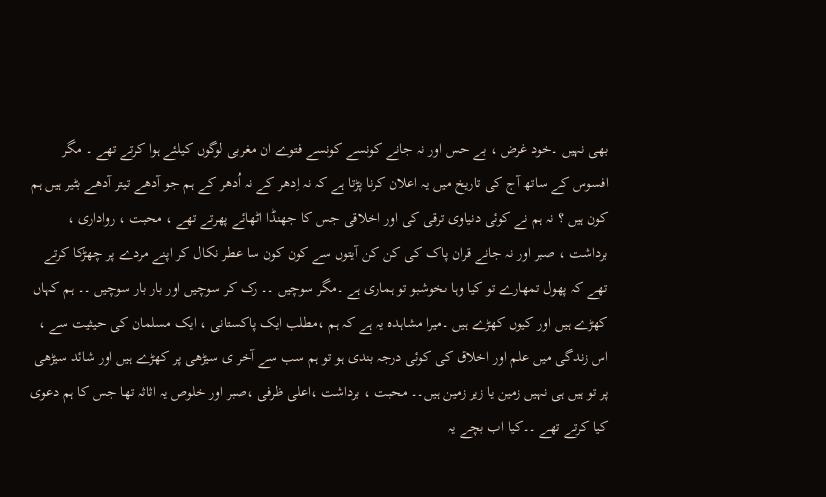بھی نہیں ۔خود غرض ، بے حس اور نہ جانے کونسے کونسے فتوے ان مغربی لوگوں کیلئے ہوا کرتے تھے ۔ مگر افسوس کے ساتھ آج کی تاریخ میں یہ اعلان کرنا پڑتا ہے کہ نہ اِدھر کے نہ اُدھر کے ہم جو آدھے تیتر آدھے بٹیر ہیں ہم کون ہیں ؟ نہ ہم نے کوئی دنیاوی ترقی کی اور اخلاقی جس کا جھنڈا اٹھائے پھرتے تھے ، محبت ، رواداری ، برداشت ، صبر اور نہ جانے قران پاک کی کن کن آیتوں سے کون کون سا عطر نکال کر اپنے مردے پر چھڑکا کرتے تھے کہ پھول تمھارے تو کیا وہا ںخوشبو تو ہماری ہے ۔مگر سوچیں ۔۔ رک کر سوچیں اور بار بار سوچیں ۔۔ ہم کہاں کھڑے ہیں اور کیوں کھڑے ہیں ۔میرا مشاہدہ یہ ہے کہ ہم ،مطلب ایک پاکستانی ، ایک مسلمان کی حیثیت سے ، اس زندگی میں علم اور اخلاق کی کوئی درجہ بندی ہو تو ہم سب سے آخر ی سیڑھی پر کھڑے ہیں اور شائد سیڑھی پر تو ہیں ہی نہیں زمین یا زیر زمین ہیں۔۔ محبت ، برداشت ،اعلی ظرفی ،صبر اور خلوص یہ اثاثہ تھا جس کا ہم دعوی کیا کرتے تھے ۔۔کیا اب بچے یہ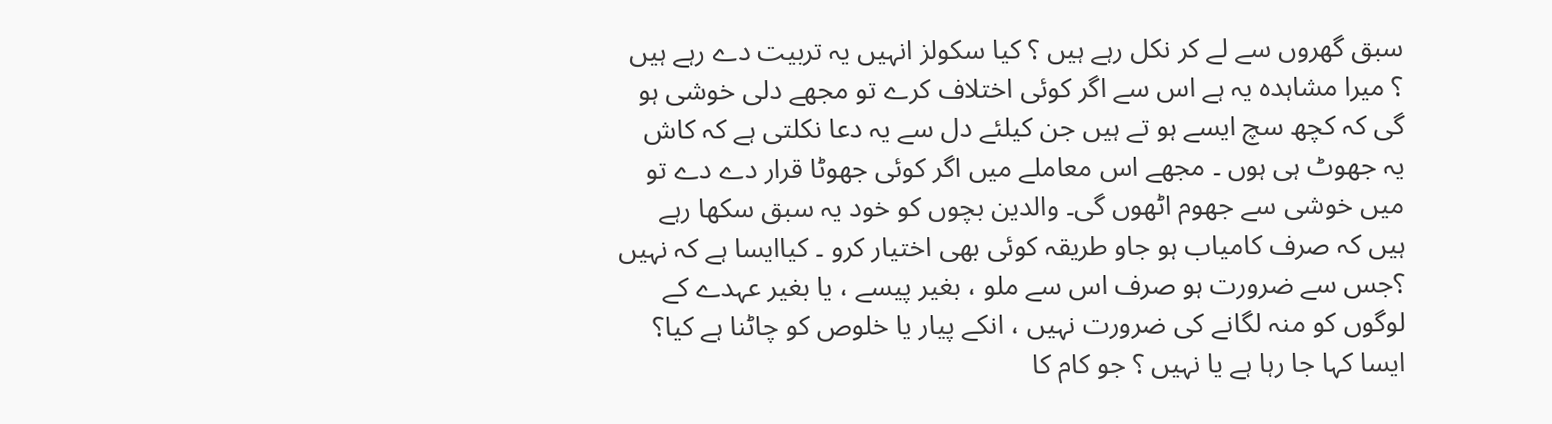سبق گھروں سے لے کر نکل رہے ہیں ؟ کیا سکولز انہیں یہ تربیت دے رہے ہیں ؟ میرا مشاہدہ یہ ہے اس سے اگر کوئی اختلاف کرے تو مجھے دلی خوشی ہو گی کہ کچھ سچ ایسے ہو تے ہیں جن کیلئے دل سے یہ دعا نکلتی ہے کہ کاش یہ جھوٹ ہی ہوں ۔ مجھے اس معاملے میں اگر کوئی جھوٹا قرار دے دے تو میں خوشی سے جھوم اٹھوں گی۔ والدین بچوں کو خود یہ سبق سکھا رہے ہیں کہ صرف کامیاب ہو جاو طریقہ کوئی بھی اختیار کرو ۔ کیاایسا ہے کہ نہیں ؟جس سے ضرورت ہو صرف اس سے ملو ، بغیر پیسے ، یا بغیر عہدے کے لوگوں کو منہ لگانے کی ضرورت نہیں ، انکے پیار یا خلوص کو چاٹنا ہے کیا؟ ایسا کہا جا رہا ہے یا نہیں ؟ جو کام کا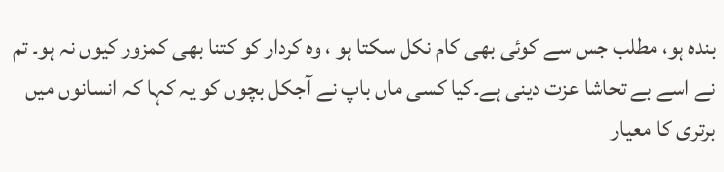بندہ ہو، مطلب جس سے کوئی بھی کام نکل سکتا ہو ، وہ کردار کو کتنا بھی کمزور کیوں نہ ہو۔ تم نے اسے بے تحاشا عزت دینی ہے۔کیا کسی ماں باپ نے آجکل بچوں کو یہ کہا کہ انسانوں میں برتری کا معیار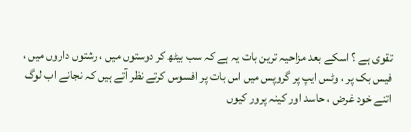تقوی ہے ؟ اسکے بعد مزاحیہ ترین بات یہ ہے کہ سب بیٹھ کر دوستوں میں ، رشتوں داروں میں ، فیس بک پر ، وٹس ایپ پر گروپس میں اس بات پر افسوس کرتے نظر آتے ہیں کہ نجانے اب لوگ اتنے خود غرض ، حاسد اور کینہ پرور کیوں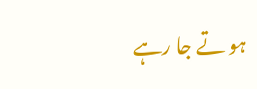ہو تے جا رہے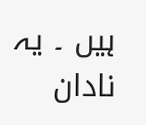ہیں ۔ یہ نادان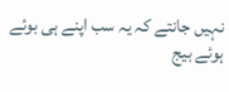نہیں جانتے کہ یہ سب اپنے ہی بوئے ہوئے بیج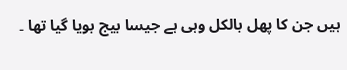ہیں جن کا پھل بالکل وہی ہے جیسا بیج بویا گیا تھا ۔